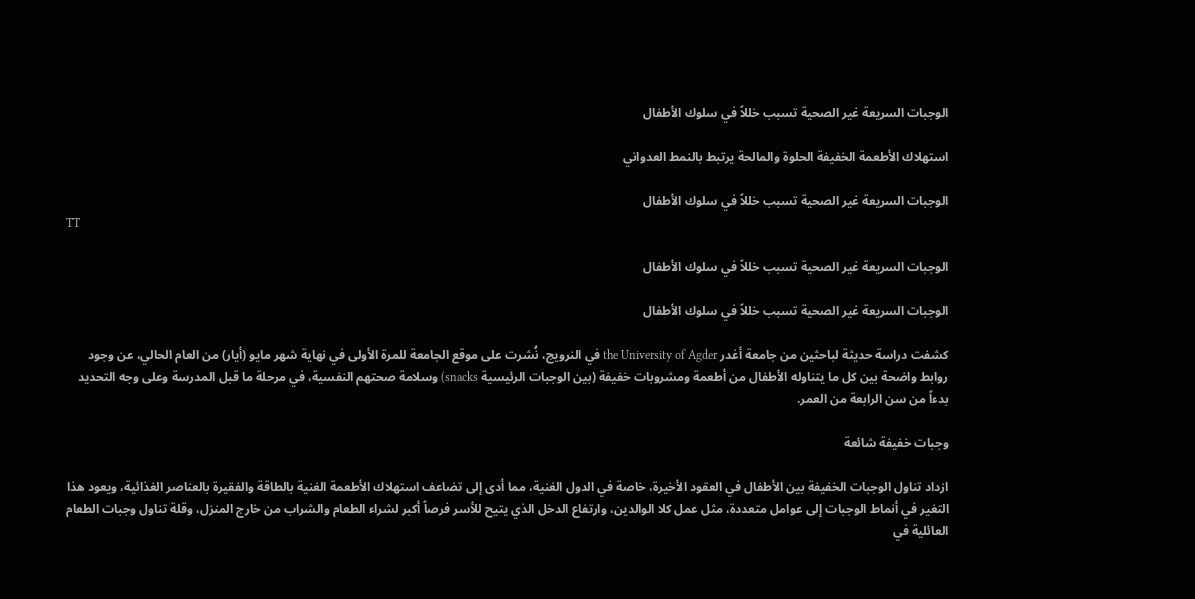الوجبات السريعة غير الصحية تسبب خللاً في سلوك الأطفال

استهلاك الأطعمة الخفيفة الحلوة والمالحة يرتبط بالنمط العدواني

الوجبات السريعة غير الصحية تسبب خللاً في سلوك الأطفال
TT

الوجبات السريعة غير الصحية تسبب خللاً في سلوك الأطفال

الوجبات السريعة غير الصحية تسبب خللاً في سلوك الأطفال

كشفت دراسة حديثة لباحثين من جامعة أغدر the University of Agder في النرويج، نُشرت على موقع الجامعة للمرة الأولى في نهاية شهر مايو (أيار) من العام الحالي، عن وجود روابط واضحة بين كل ما يتناوله الأطفال من أطعمة ومشروبات خفيفة (بين الوجبات الرئيسية snacks) وسلامة صحتهم النفسية، في مرحلة ما قبل المدرسة وعلى وجه التحديد بدءاً من سن الرابعة من العمر.

وجبات خفيفة شائعة

ازداد تناول الوجبات الخفيفة بين الأطفال في العقود الأخيرة، خاصة في الدول الغنية، مما أدى إلى تضاعف استهلاك الأطعمة الغنية بالطاقة والفقيرة بالعناصر الغذائية، ويعود هذا التغير في أنماط الوجبات إلى عوامل متعددة، مثل عمل كلا الوالدين، وارتفاع الدخل الذي يتيح للأسر فرصاً أكبر لشراء الطعام والشراب من خارج المنزل، وقلة تناول وجبات الطعام العائلية في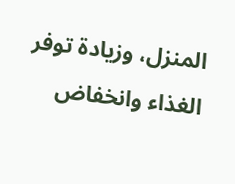المنزل، وزيادة توفر الغذاء وانخفاض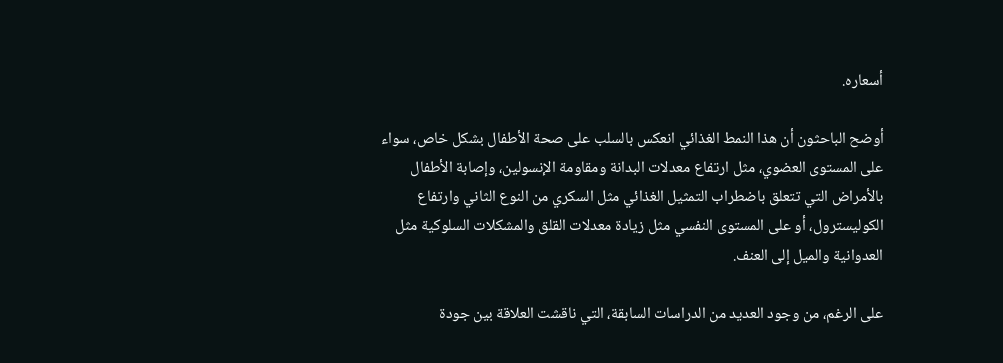أسعاره.

أوضح الباحثون أن هذا النمط الغذائي انعكس بالسلب على صحة الأطفال بشكل خاص، سواء على المستوى العضوي، مثل ارتفاع معدلات البدانة ومقاومة الإنسولين، وإصابة الأطفال بالأمراض التي تتعلق باضطراب التمثيل الغذائي مثل السكري من النوع الثاني وارتفاع الكوليسترول، أو على المستوى النفسي مثل زيادة معدلات القلق والمشكلات السلوكية مثل العدوانية والميل إلى العنف.

على الرغم، من وجود العديد من الدراسات السابقة، التي ناقشت العلاقة بين جودة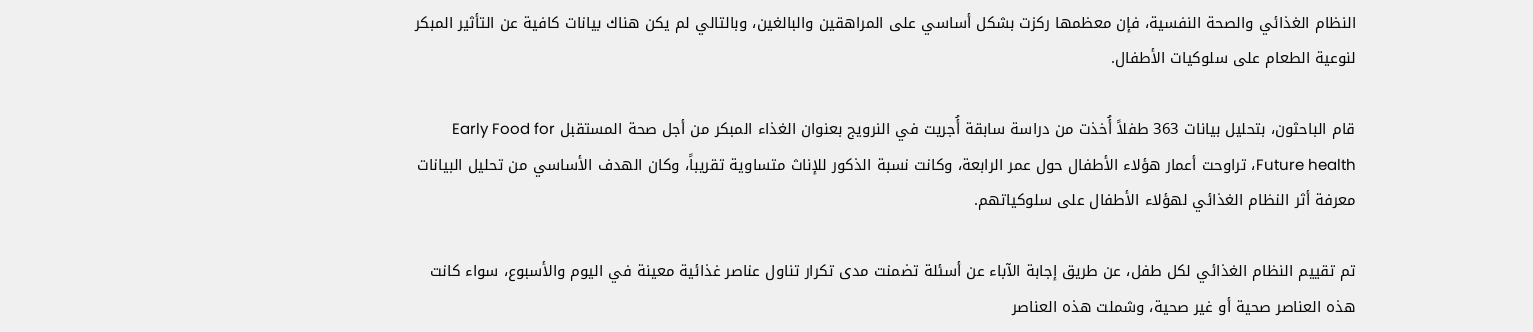النظام الغذائي والصحة النفسية، فإن معظمها ركزت بشكل أساسي على المراهقين والبالغين، وبالتالي لم يكن هناك بيانات كافية عن التأثير المبكر لنوعية الطعام على سلوكيات الأطفال.

قام الباحثون، بتحليل بيانات 363 طفلاً أُخذت من دراسة سابقة أُجريت في النرويج بعنوان الغذاء المبكر من أجل صحة المستقبل Early Food for Future health، تراوحت أعمار هؤلاء الأطفال حول عمر الرابعة، وكانت نسبة الذكور للإناث متساوية تقريباً، وكان الهدف الأساسي من تحليل البيانات معرفة أثر النظام الغذائي لهؤلاء الأطفال على سلوكياتهم.

تم تقييم النظام الغذائي لكل طفل، عن طريق إجابة الآباء عن أسئلة تضمنت مدى تكرار تناول عناصر غذائية معينة في اليوم والأسبوع، سواء كانت هذه العناصر صحية أو غير صحية، وشملت هذه العناصر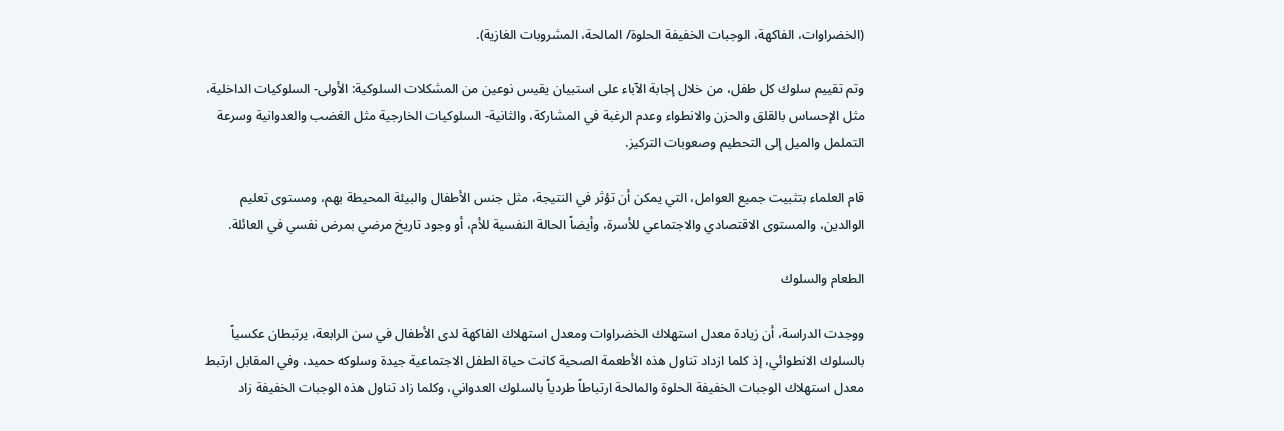(الخضراوات، الفاكهة، الوجبات الخفيفة الحلوة/ المالحة، المشروبات الغازية).

وتم تقييم سلوك كل طفل، من خلال إجابة الآباء على استبيان يقيس نوعين من المشكلات السلوكية: الأولى- السلوكيات الداخلية، مثل الإحساس بالقلق والحزن والانطواء وعدم الرغبة في المشاركة، والثانية- السلوكيات الخارجية مثل الغضب والعدوانية وسرعة التململ والميل إلى التحطيم وصعوبات التركيز.

قام العلماء بتثبيت جميع العوامل، التي يمكن أن تؤثر في النتيجة، مثل جنس الأطفال والبيئة المحيطة بهم، ومستوى تعليم الوالدين، والمستوى الاقتصادي والاجتماعي للأسرة، وأيضاً الحالة النفسية للأم، أو وجود تاريخ مرضي بمرض نفسي في العائلة.

الطعام والسلوك

ووجدت الدراسة، أن زيادة معدل استهلاك الخضراوات ومعدل استهلاك الفاكهة لدى الأطفال في سن الرابعة، يرتبطان عكسياً بالسلوك الانطوائي، إذ كلما ازداد تناول هذه الأطعمة الصحية كانت حياة الطفل الاجتماعية جيدة وسلوكه حميد، وفي المقابل ارتبط معدل استهلاك الوجبات الخفيفة الحلوة والمالحة ارتباطاً طردياً بالسلوك العدواني، وكلما زاد تناول هذه الوجبات الخفيفة زاد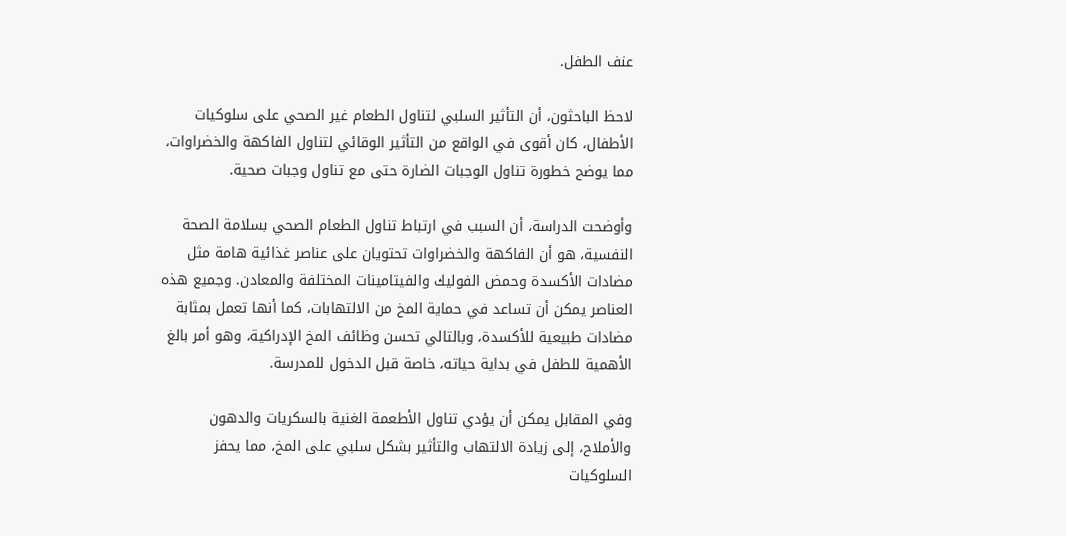عنف الطفل.

لاحظ الباحثون، أن التأثير السلبي لتناول الطعام غير الصحي على سلوكيات الأطفال، كان أقوى في الواقع من التأثير الوقائي لتناول الفاكهة والخضراوات، مما يوضح خطورة تناول الوجبات الضارة حتى مع تناول وجبات صحية.

وأوضحت الدراسة، أن السبب في ارتباط تناول الطعام الصحي بسلامة الصحة النفسية، هو أن الفاكهة والخضراوات تحتويان على عناصر غذائية هامة مثل مضادات الأكسدة وحمض الفوليك والفيتامينات المختلفة والمعادن. وجميع هذه العناصر يمكن أن تساعد في حماية المخ من الالتهابات، كما أنها تعمل بمثابة مضادات طبيعية للأكسدة، وبالتالي تحسن وظائف المخ الإدراكية، وهو أمر بالغ الأهمية للطفل في بداية حياته، خاصة قبل الدخول للمدرسة.

وفي المقابل يمكن أن يؤدي تناول الأطعمة الغنية بالسكريات والدهون والأملاح، إلى زيادة الالتهاب والتأثير بشكل سلبي على المخ، مما يحفز السلوكيات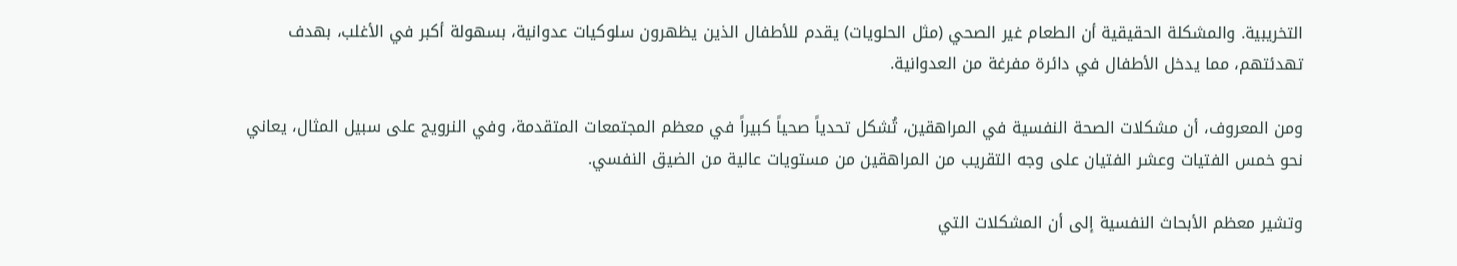التخريبية. والمشكلة الحقيقية أن الطعام غير الصحي (مثل الحلويات) يقدم للأطفال الذين يظهرون سلوكيات عدوانية، بسهولة أكبر في الأغلب، بهدف تهدئتهم، مما يدخل الأطفال في دائرة مفرغة من العدوانية.

ومن المعروف، أن مشكلات الصحة النفسية في المراهقين، تُشكل تحدياً صحياً كبيراً في معظم المجتمعات المتقدمة، وفي النرويج على سبيل المثال، يعاني نحو خمس الفتيات وعشر الفتيان على وجه التقريب من المراهقين من مستويات عالية من الضيق النفسي.

وتشير معظم الأبحاث النفسية إلى أن المشكلات التي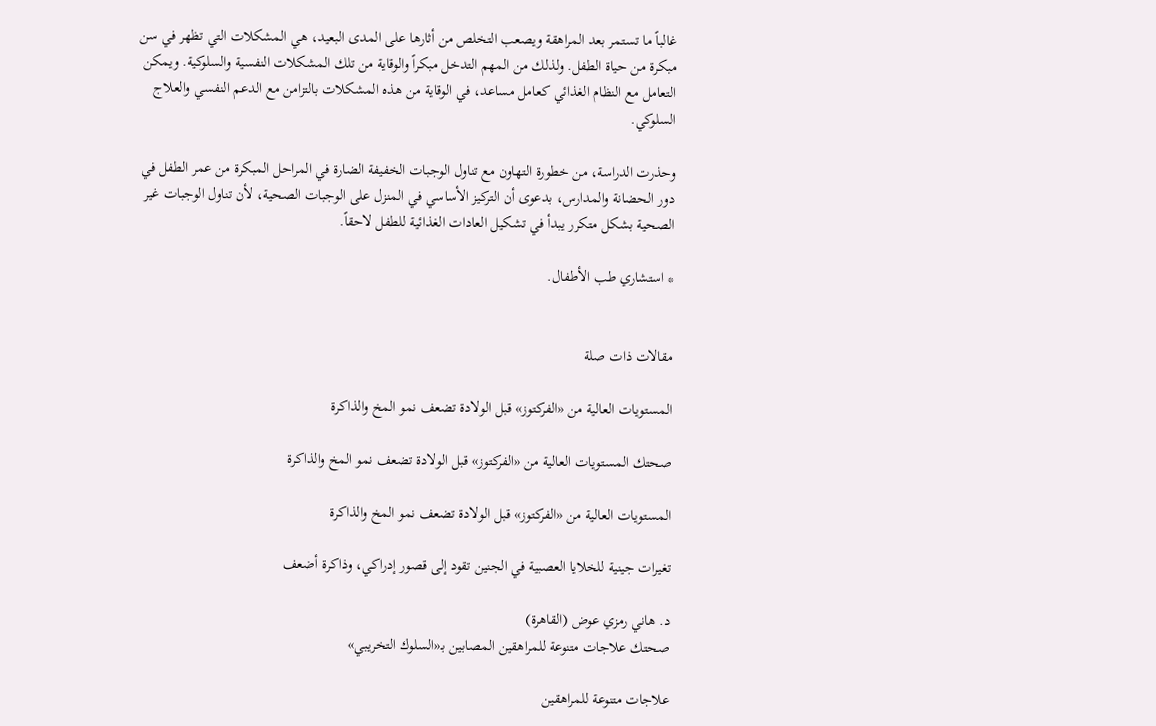غالباً ما تستمر بعد المراهقة ويصعب التخلص من أثارها على المدى البعيد، هي المشكلات التي تظهر في سن مبكرة من حياة الطفل. ولذلك من المهم التدخل مبكراً والوقاية من تلك المشكلات النفسية والسلوكية. ويمكن التعامل مع النظام الغذائي كعامل مساعد، في الوقاية من هذه المشكلات بالتزامن مع الدعم النفسي والعلاج السلوكي.

وحذرت الدراسة، من خطورة التهاون مع تناول الوجبات الخفيفة الضارة في المراحل المبكرة من عمر الطفل في دور الحضانة والمدارس، بدعوى أن التركيز الأساسي في المنزل على الوجبات الصحية، لأن تناول الوجبات غير الصحية بشكل متكرر يبدأ في تشكيل العادات الغذائية للطفل لاحقاً.

* استشاري طب الأطفال.


مقالات ذات صلة

المستويات العالية من «الفركتوز» قبل الولادة تضعف نمو المخ والذاكرة

صحتك المستويات العالية من «الفركتوز» قبل الولادة تضعف نمو المخ والذاكرة

المستويات العالية من «الفركتوز» قبل الولادة تضعف نمو المخ والذاكرة

تغيرات جينية للخلايا العصبية في الجنين تقود إلى قصور إدراكي، وذاكرة أضعف

د. هاني رمزي عوض (القاهرة)
صحتك علاجات متنوعة للمراهقين المصابين بـ«السلوك التخريبي»

علاجات متنوعة للمراهقين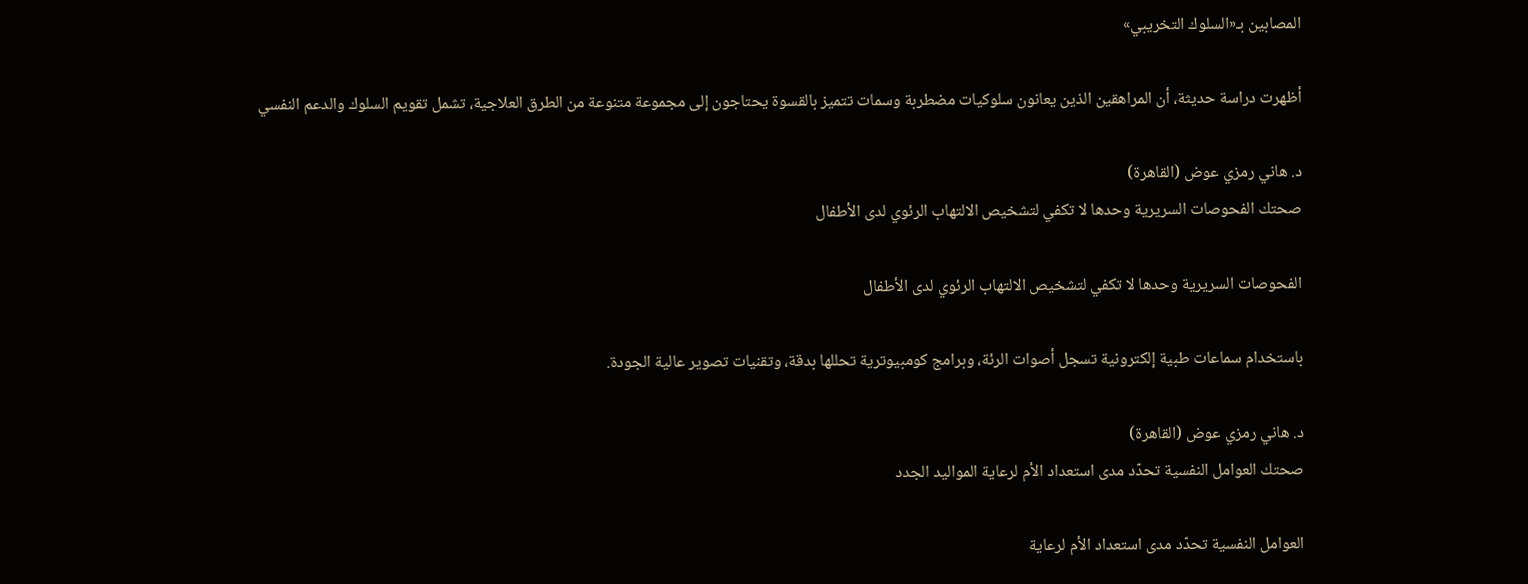المصابين بـ«السلوك التخريبي»

أظهرت دراسة حديثة، أن المراهقين الذين يعانون سلوكيات مضطربة وسمات تتميز بالقسوة يحتاجون إلى مجموعة متنوعة من الطرق العلاجية، تشمل تقويم السلوك والدعم النفسي

د. هاني رمزي عوض (القاهرة)
صحتك الفحوصات السريرية وحدها لا تكفي لتشخيص الالتهاب الرئوي لدى الأطفال

الفحوصات السريرية وحدها لا تكفي لتشخيص الالتهاب الرئوي لدى الأطفال

باستخدام سماعات طبية إلكترونية تسجل أصوات الرئة، وبرامج كومبيوترية تحللها بدقة، وتقنيات تصوير عالية الجودة.

د. هاني رمزي عوض (القاهرة)
صحتك العوامل النفسية تحدّد مدى استعداد الأم لرعاية المواليد الجدد

العوامل النفسية تحدّد مدى استعداد الأم لرعاية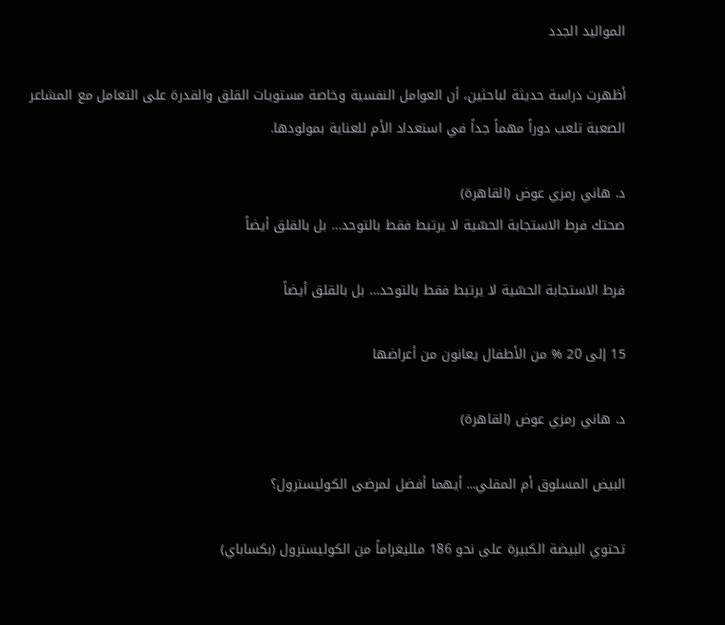المواليد الجدد

أظهرت دراسة حديثة لباحثين، أن العوامل النفسية وخاصة مستويات القلق والقدرة على التعامل مع المشاعر الصعبة تلعب دوراً مهماً جداً في استعداد الأم للعناية بمولودها.

د. هاني رمزي عوض (القاهرة)
صحتك فرط الاستجابة الحسّية لا يرتبط فقط بالتوحد… بل بالقلق أيضاً

فرط الاستجابة الحسّية لا يرتبط فقط بالتوحد… بل بالقلق أيضاً

15 إلى 20 % من الأطفال يعانون من أعراضها

د. هاني رمزي عوض (القاهرة)

البيض المسلوق أم المقلي... أيهما أفضل لمرضى الكوليسترول؟

تحتوي البيضة الكبيرة على نحو 186 ملليغراماً من الكوليسترول (بكساباي)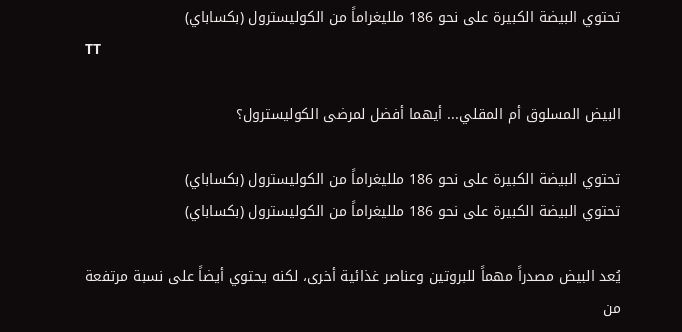تحتوي البيضة الكبيرة على نحو 186 ملليغراماً من الكوليسترول (بكساباي)
TT

البيض المسلوق أم المقلي... أيهما أفضل لمرضى الكوليسترول؟

تحتوي البيضة الكبيرة على نحو 186 ملليغراماً من الكوليسترول (بكساباي)
تحتوي البيضة الكبيرة على نحو 186 ملليغراماً من الكوليسترول (بكساباي)

يُعد البيض مصدراً مهماً للبروتين وعناصر غذائية أخرى، لكنه يحتوي أيضاً على نسبة مرتفعة من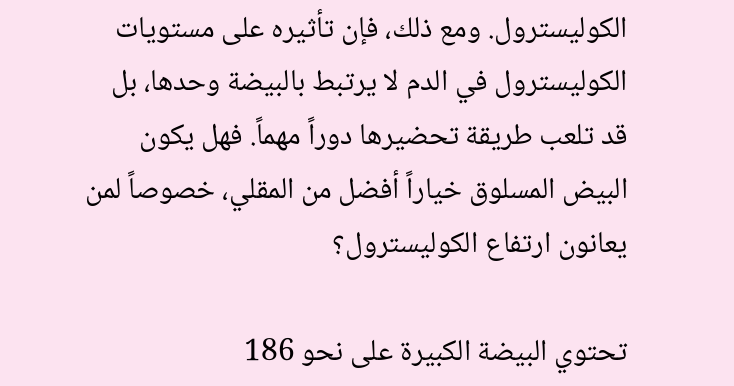الكوليسترول. ومع ذلك، فإن تأثيره على مستويات الكوليسترول في الدم لا يرتبط بالبيضة وحدها، بل قد تلعب طريقة تحضيرها دوراً مهماً. فهل يكون البيض المسلوق خياراً أفضل من المقلي، خصوصاً لمن يعانون ارتفاع الكوليسترول؟

تحتوي البيضة الكبيرة على نحو 186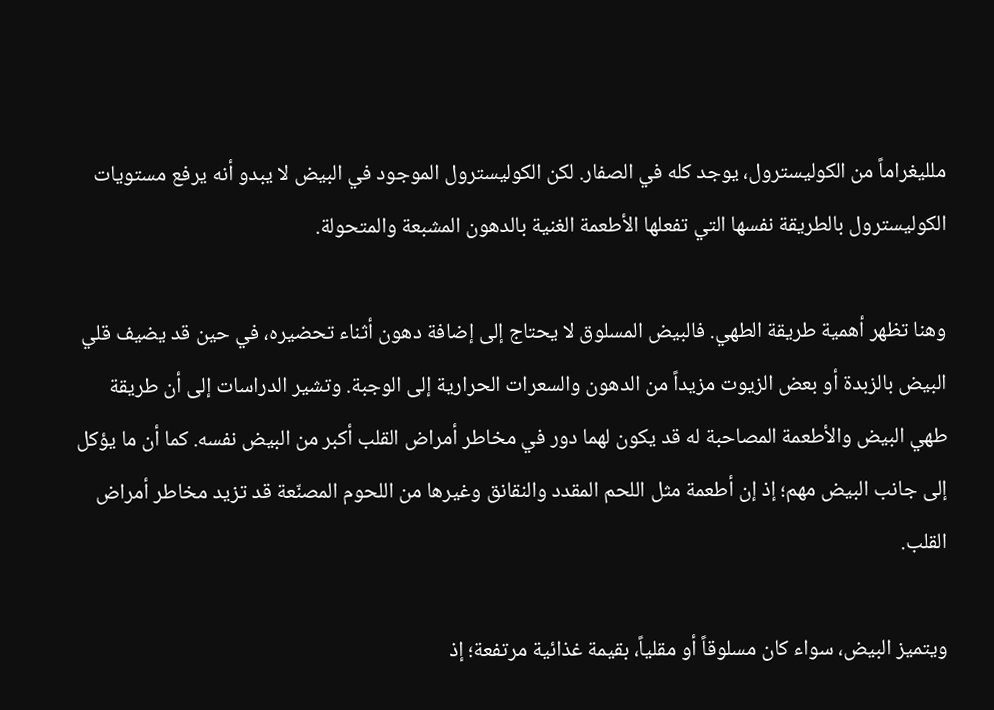ملليغراماً من الكوليسترول، يوجد كله في الصفار. لكن الكوليسترول الموجود في البيض لا يبدو أنه يرفع مستويات الكوليسترول بالطريقة نفسها التي تفعلها الأطعمة الغنية بالدهون المشبعة والمتحولة.

وهنا تظهر أهمية طريقة الطهي. فالبيض المسلوق لا يحتاج إلى إضافة دهون أثناء تحضيره، في حين قد يضيف قلي البيض بالزبدة أو بعض الزيوت مزيداً من الدهون والسعرات الحرارية إلى الوجبة. وتشير الدراسات إلى أن طريقة طهي البيض والأطعمة المصاحبة له قد يكون لهما دور في مخاطر أمراض القلب أكبر من البيض نفسه. كما أن ما يؤكل إلى جانب البيض مهم؛ إذ إن أطعمة مثل اللحم المقدد والنقانق وغيرها من اللحوم المصنّعة قد تزيد مخاطر أمراض القلب.

ويتميز البيض، سواء كان مسلوقاً أو مقلياً، بقيمة غذائية مرتفعة؛ إذ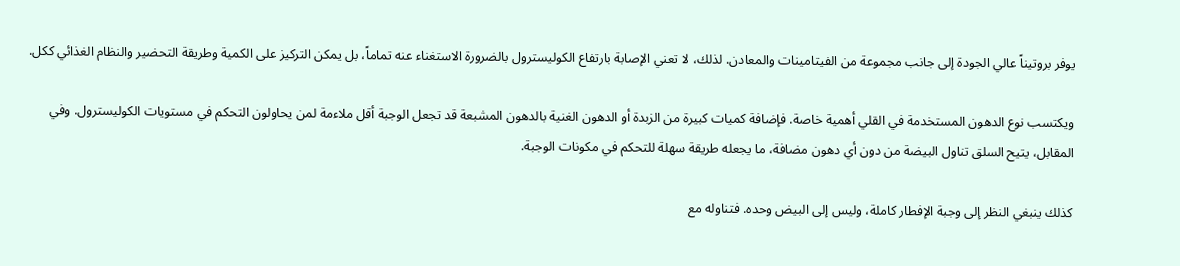يوفر بروتيناً عالي الجودة إلى جانب مجموعة من الفيتامينات والمعادن. لذلك، لا تعني الإصابة بارتفاع الكوليسترول بالضرورة الاستغناء عنه تماماً، بل يمكن التركيز على الكمية وطريقة التحضير والنظام الغذائي ككل.

ويكتسب نوع الدهون المستخدمة في القلي أهمية خاصة. فإضافة كميات كبيرة من الزبدة أو الدهون الغنية بالدهون المشبعة قد تجعل الوجبة أقل ملاءمة لمن يحاولون التحكم في مستويات الكوليسترول. وفي المقابل، يتيح السلق تناول البيضة من دون أي دهون مضافة، ما يجعله طريقة سهلة للتحكم في مكونات الوجبة.

كذلك ينبغي النظر إلى وجبة الإفطار كاملة، وليس إلى البيض وحده. فتناوله مع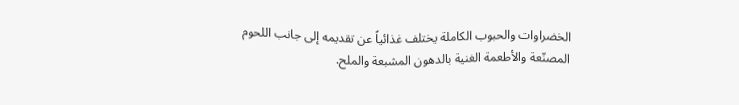الخضراوات والحبوب الكاملة يختلف غذائياً عن تقديمه إلى جانب اللحوم المصنّعة والأطعمة الغنية بالدهون المشبعة والملح.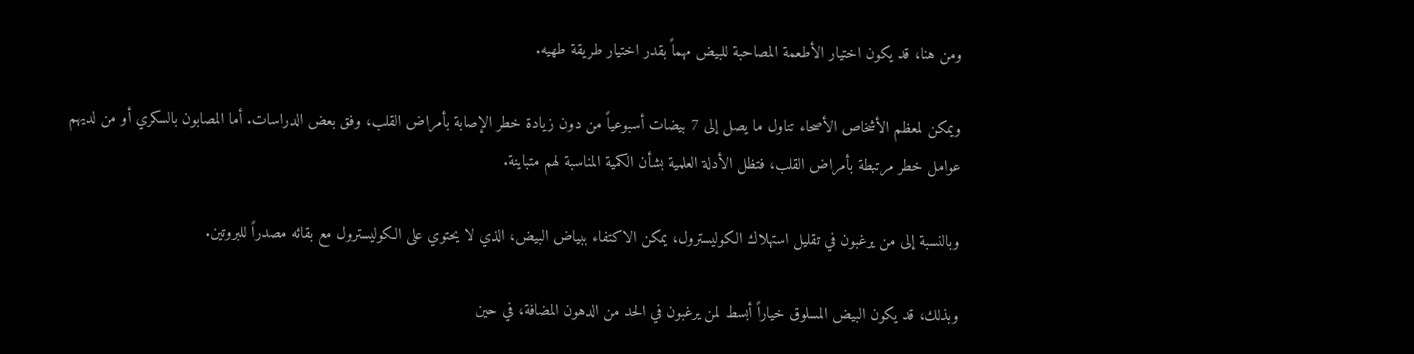ومن هنا، قد يكون اختيار الأطعمة المصاحبة للبيض مهماً بقدر اختيار طريقة طهيه.

ويمكن لمعظم الأشخاص الأصحاء تناول ما يصل إلى 7 بيضات أسبوعياً من دون زيادة خطر الإصابة بأمراض القلب، وفق بعض الدراسات. أما المصابون بالسكري أو من لديهم عوامل خطر مرتبطة بأمراض القلب، فتظل الأدلة العلمية بشأن الكمية المناسبة لهم متباينة.

وبالنسبة إلى من يرغبون في تقليل استهلاك الكوليسترول، يمكن الاكتفاء ببياض البيض، الذي لا يحتوي على الكوليسترول مع بقائه مصدراً للبروتين.

وبذلك، قد يكون البيض المسلوق خياراً أبسط لمن يرغبون في الحد من الدهون المضافة، في حين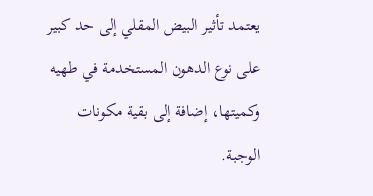يعتمد تأثير البيض المقلي إلى حد كبير على نوع الدهون المستخدمة في طهيه وكميتها، إضافة إلى بقية مكونات الوجبة.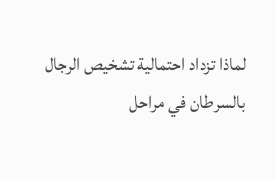لماذا تزداد احتمالية تشخيص الرجال بالسرطان في مراحل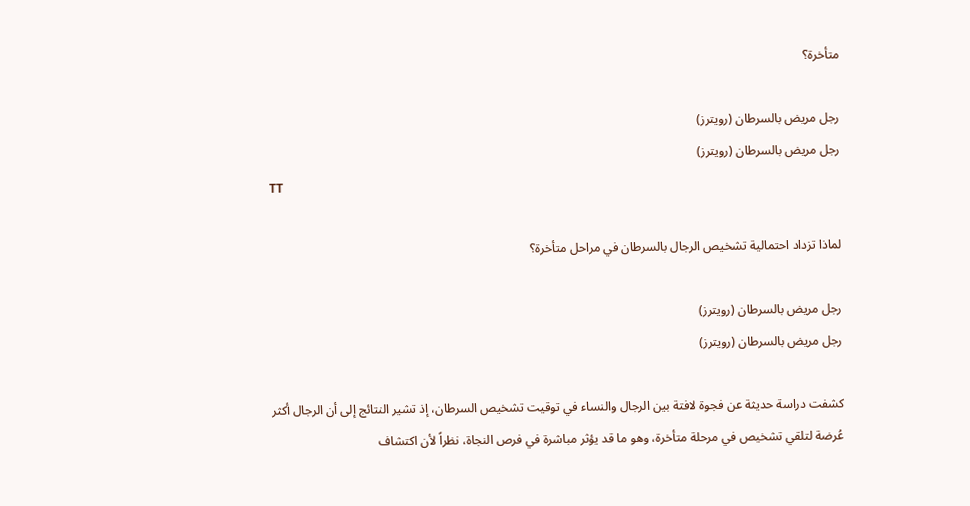متأخرة؟

رجل مريض بالسرطان (رويترز)
رجل مريض بالسرطان (رويترز)
TT

لماذا تزداد احتمالية تشخيص الرجال بالسرطان في مراحل متأخرة؟

رجل مريض بالسرطان (رويترز)
رجل مريض بالسرطان (رويترز)

كشفت دراسة حديثة عن فجوة لافتة بين الرجال والنساء في توقيت تشخيص السرطان، إذ تشير النتائج إلى أن الرجال أكثر عُرضة لتلقي تشخيص في مرحلة متأخرة، وهو ما قد يؤثر مباشرة في فرص النجاة، نظراً لأن اكتشاف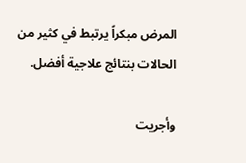المرض مبكراً يرتبط في كثير من الحالات بنتائج علاجية أفضل.

وأجريت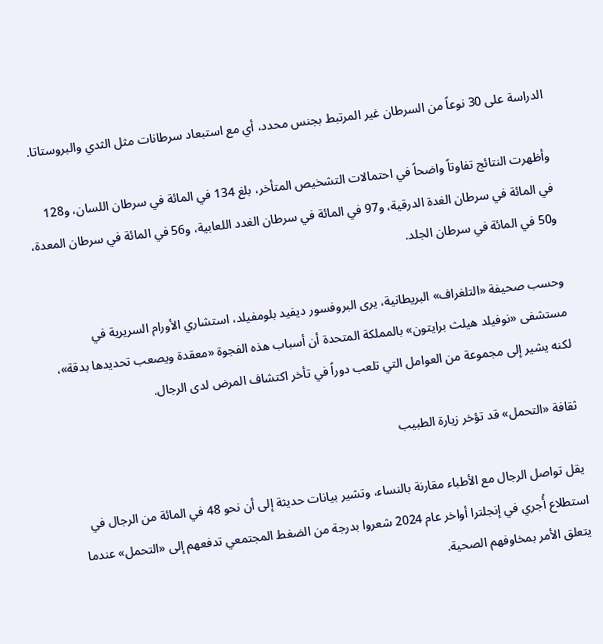الدراسة على 30 نوعاً من السرطان غير المرتبط بجنس محدد، أي مع استبعاد سرطانات مثل الثدي والبروستاتا.

وأظهرت النتائج تفاوتاً واضحاً في احتمالات التشخيص المتأخر، بلغ 134 في المائة في سرطان اللسان، و128 في المائة في سرطان الغدة الدرقية، و97 في المائة في سرطان الغدد اللعابية، و56 في المائة في سرطان المعدة، و50 في المائة في سرطان الجلد.

وحسب صحيفة «التلغراف» البريطانية، يرى البروفسور ديفيد بلومفيلد، استشاري الأورام السريرية في مستشفى «نوفيلد هيلث برايتون» بالمملكة المتحدة أن أسباب هذه الفجوة «معقدة ويصعب تحديدها بدقة»، لكنه يشير إلى مجموعة من العوامل التي تلعب دوراً في تأخر اكتشاف المرض لدى الرجال.

ثقافة «التحمل» قد تؤخر زيارة الطبيب

يقل تواصل الرجال مع الأطباء مقارنة بالنساء، وتشير بيانات حديثة إلى أن نحو 48 في المائة من الرجال في استطلاع أُجري في إنجلترا أواخر عام 2024 شعروا بدرجة من الضغط المجتمعي تدفعهم إلى «التحمل» عندما يتعلق الأمر بمخاوفهم الصحية.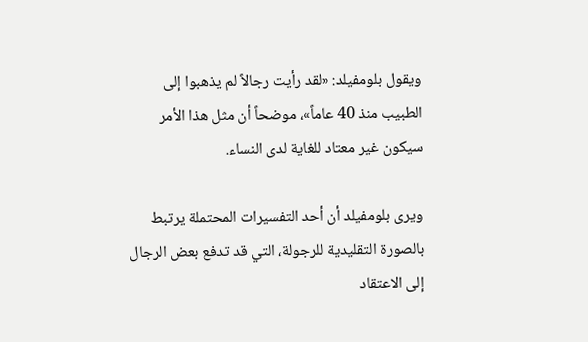ويقول بلومفيلد: «لقد رأيت رجالاً لم يذهبوا إلى الطبيب منذ 40 عاماً»، موضحاً أن مثل هذا الأمر سيكون غير معتاد للغاية لدى النساء.

ويرى بلومفيلد أن أحد التفسيرات المحتملة يرتبط بالصورة التقليدية للرجولة، التي قد تدفع بعض الرجال إلى الاعتقاد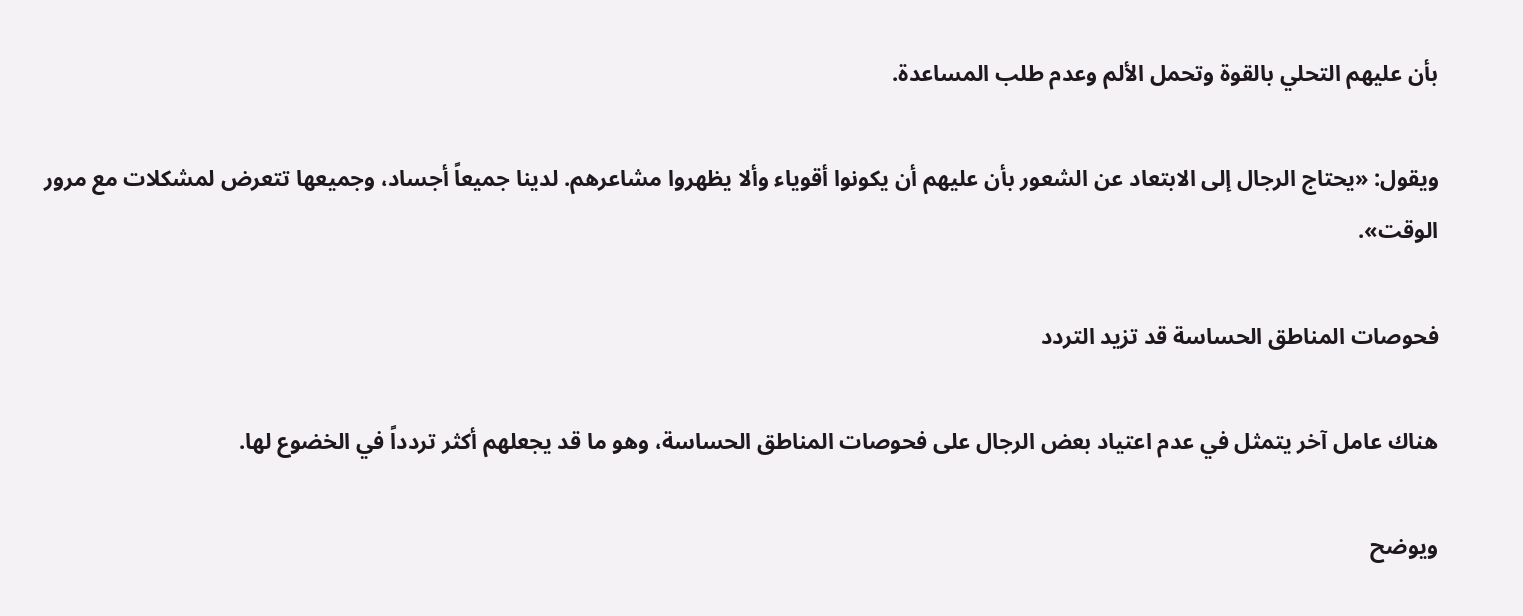بأن عليهم التحلي بالقوة وتحمل الألم وعدم طلب المساعدة.

ويقول: «يحتاج الرجال إلى الابتعاد عن الشعور بأن عليهم أن يكونوا أقوياء وألا يظهروا مشاعرهم. لدينا جميعاً أجساد، وجميعها تتعرض لمشكلات مع مرور الوقت».

فحوصات المناطق الحساسة قد تزيد التردد

هناك عامل آخر يتمثل في عدم اعتياد بعض الرجال على فحوصات المناطق الحساسة، وهو ما قد يجعلهم أكثر تردداً في الخضوع لها.

ويوضح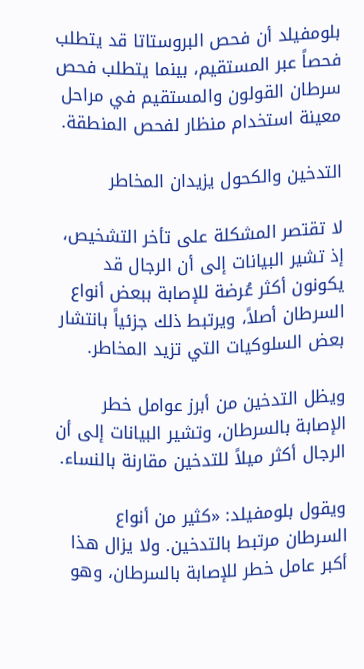بلومفيلد أن فحص البروستاتا قد يتطلب فحصاً عبر المستقيم، بينما يتطلب فحص سرطان القولون والمستقيم في مراحل معينة استخدام منظار لفحص المنطقة.

التدخين والكحول يزيدان المخاطر

لا تقتصر المشكلة على تأخر التشخيص، إذ تشير البيانات إلى أن الرجال قد يكونون أكثر عُرضة للإصابة ببعض أنواع السرطان أصلاً، ويرتبط ذلك جزئياً بانتشار بعض السلوكيات التي تزيد المخاطر.

ويظل التدخين من أبرز عوامل خطر الإصابة بالسرطان، وتشير البيانات إلى أن الرجال أكثر ميلاً للتدخين مقارنة بالنساء.

ويقول بلومفيلد: «كثير من أنواع السرطان مرتبط بالتدخين. ولا يزال هذا أكبر عامل خطر للإصابة بالسرطان، وهو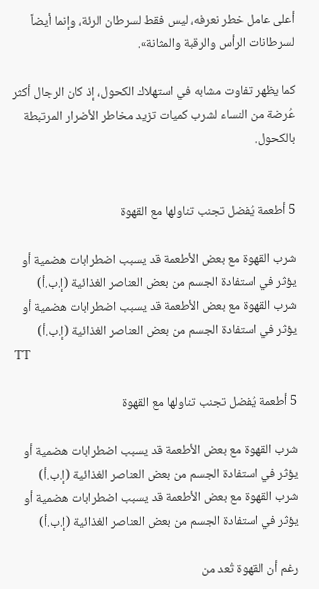أعلى عامل خطر نعرفه، ليس فقط لسرطان الرئة، وإنما أيضاً لسرطانات الرأس والرقبة والمثانة».

كما يظهر تفاوت مشابه في استهلاك الكحول، إذ كان الرجال أكثر عُرضة من النساء لشرب كميات تزيد مخاطر الأضرار المرتبطة بالكحول.


5 أطعمة يُفضل تجنب تناولها مع القهوة

شرب القهوة مع بعض الأطعمة قد يسبب اضطرابات هضمية أو يؤثر في استفادة الجسم من بعض العناصر الغذائية (إ.ب.أ)
شرب القهوة مع بعض الأطعمة قد يسبب اضطرابات هضمية أو يؤثر في استفادة الجسم من بعض العناصر الغذائية (إ.ب.أ)
TT

5 أطعمة يُفضل تجنب تناولها مع القهوة

شرب القهوة مع بعض الأطعمة قد يسبب اضطرابات هضمية أو يؤثر في استفادة الجسم من بعض العناصر الغذائية (إ.ب.أ)
شرب القهوة مع بعض الأطعمة قد يسبب اضطرابات هضمية أو يؤثر في استفادة الجسم من بعض العناصر الغذائية (إ.ب.أ)

رغم أن القهوة تُعد من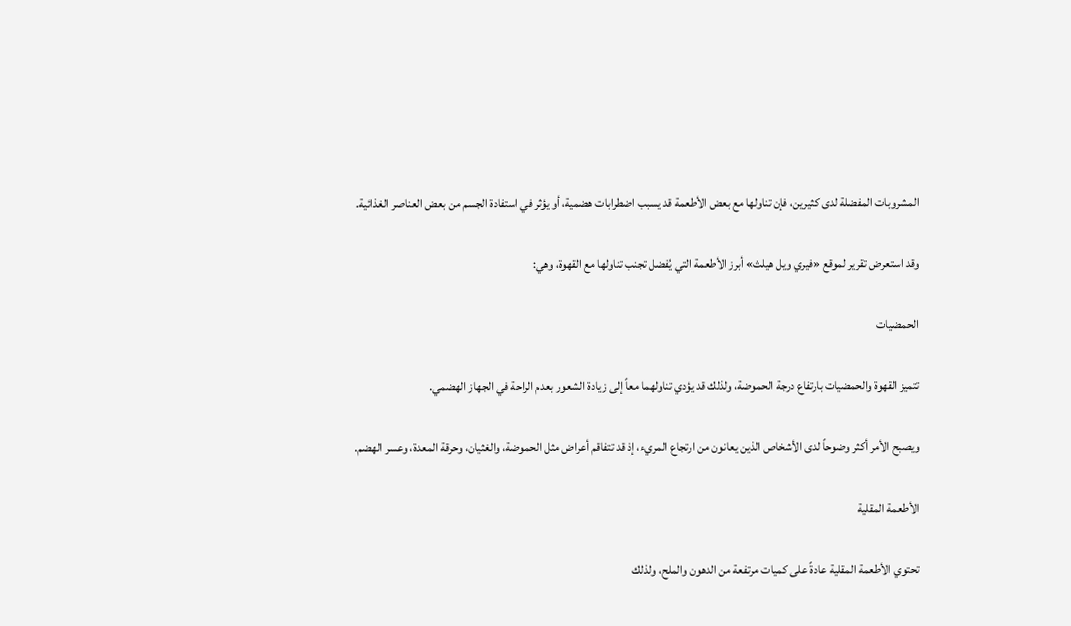المشروبات المفضلة لدى كثيرين، فإن تناولها مع بعض الأطعمة قد يسبب اضطرابات هضمية، أو يؤثر في استفادة الجسم من بعض العناصر الغذائية.

وقد استعرض تقرير لموقع «فيري ويل هيلث» أبرز الأطعمة التي يُفضل تجنب تناولها مع القهوة، وهي:

الحمضيات

تتميز القهوة والحمضيات بارتفاع درجة الحموضة، ولذلك قد يؤدي تناولهما معاً إلى زيادة الشعور بعدم الراحة في الجهاز الهضمي.

ويصبح الأمر أكثر وضوحاً لدى الأشخاص الذين يعانون من ارتجاع المريء، إذ قد تتفاقم أعراض مثل الحموضة، والغثيان، وحرقة المعدة، وعسر الهضم.

الأطعمة المقلية

تحتوي الأطعمة المقلية عادةً على كميات مرتفعة من الدهون والملح، ولذلك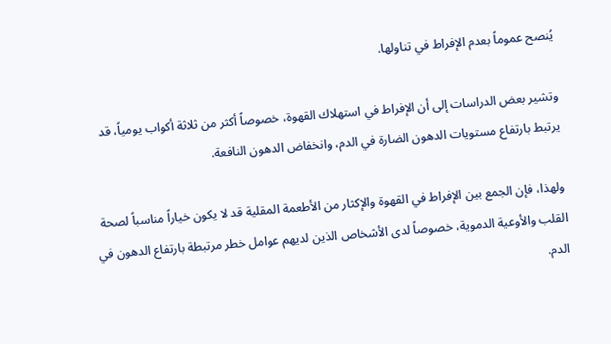يُنصح عموماً بعدم الإفراط في تناولها.

وتشير بعض الدراسات إلى أن الإفراط في استهلاك القهوة، خصوصاً أكثر من ثلاثة أكواب يومياً، قد يرتبط بارتفاع مستويات الدهون الضارة في الدم، وانخفاض الدهون النافعة.

ولهذا، فإن الجمع بين الإفراط في القهوة والإكثار من الأطعمة المقلية قد لا يكون خياراً مناسباً لصحة القلب والأوعية الدموية، خصوصاً لدى الأشخاص الذين لديهم عوامل خطر مرتبطة بارتفاع الدهون في الدم.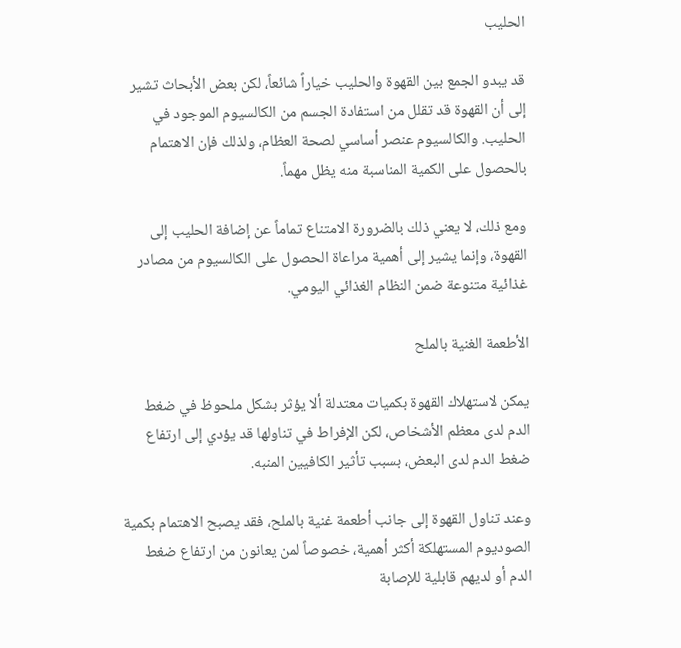الحليب

قد يبدو الجمع بين القهوة والحليب خياراً شائعاً، لكن بعض الأبحاث تشير إلى أن القهوة قد تقلل من استفادة الجسم من الكالسيوم الموجود في الحليب. والكالسيوم عنصر أساسي لصحة العظام، ولذلك فإن الاهتمام بالحصول على الكمية المناسبة منه يظل مهماً.

ومع ذلك، لا يعني ذلك بالضرورة الامتناع تماماً عن إضافة الحليب إلى القهوة، وإنما يشير إلى أهمية مراعاة الحصول على الكالسيوم من مصادر غذائية متنوعة ضمن النظام الغذائي اليومي.

الأطعمة الغنية بالملح

يمكن لاستهلاك القهوة بكميات معتدلة ألا يؤثر بشكل ملحوظ في ضغط الدم لدى معظم الأشخاص، لكن الإفراط في تناولها قد يؤدي إلى ارتفاع ضغط الدم لدى البعض، بسبب تأثير الكافيين المنبه.

وعند تناول القهوة إلى جانب أطعمة غنية بالملح، فقد يصبح الاهتمام بكمية الصوديوم المستهلكة أكثر أهمية، خصوصاً لمن يعانون من ارتفاع ضغط الدم أو لديهم قابلية للإصابة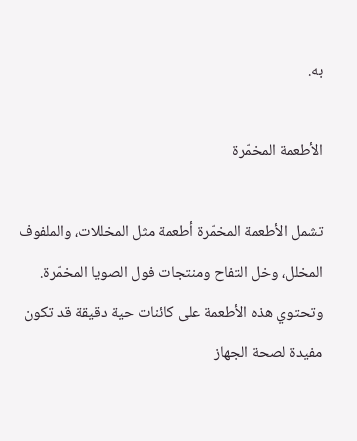به.

الأطعمة المخمّرة

تشمل الأطعمة المخمّرة أطعمة مثل المخللات، والملفوف المخلل، وخل التفاح ومنتجات فول الصويا المخمّرة. وتحتوي هذه الأطعمة على كائنات حية دقيقة قد تكون مفيدة لصحة الجهاز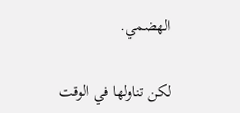الهضمي.

لكن تناولها في الوقت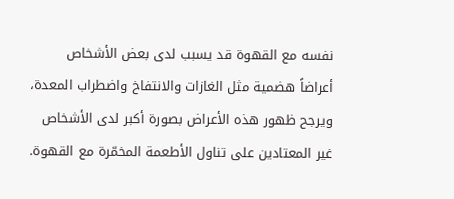نفسه مع القهوة قد يسبب لدى بعض الأشخاص أعراضاً هضمية مثل الغازات والانتفاخ واضطراب المعدة، ويرجح ظهور هذه الأعراض بصورة أكبر لدى الأشخاص غير المعتادين على تناول الأطعمة المخمّرة مع القهوة.